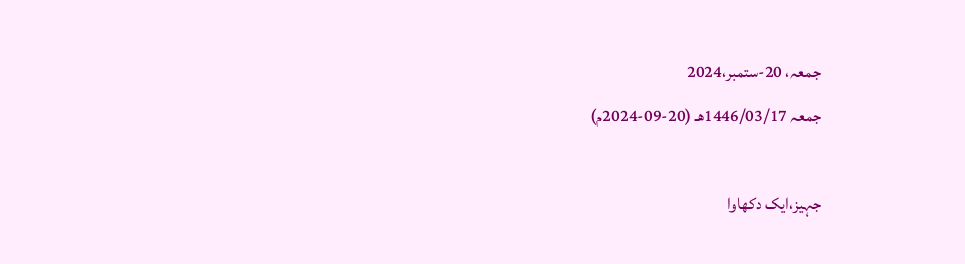جمعہ، 20-ستمبر،2024
جمعہ 1446/03/17هـ (20-09-2024م)

جہیز،ایک دکھاوا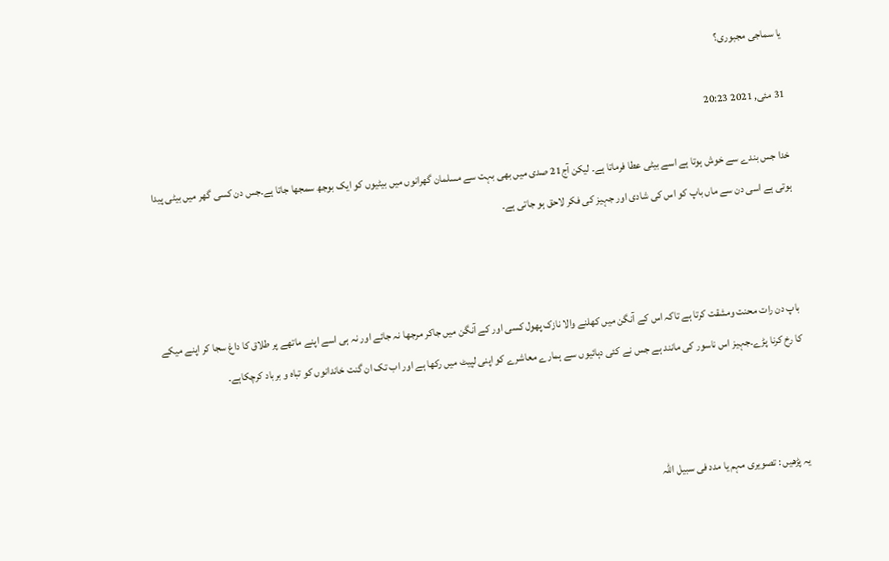یا سماجی مجبوری؟

31 مئی, 2021 20:23

خدا جس بندے سے خوش ہوتا ہے اسے بیٹی عطا فرماتا ہے۔ لیکن آج21 صدی میں بھی بہت سے مسلمان گھرانوں میں بیٹیوں کو ایک بوجھ سمجھا جاتا ہے۔جس دن کسی گھر میں بیٹی پیدا ہوتی ہے اسی دن سے ماں باپ کو اس کی شادی اور جہیز کی فکر لاحق ہو جاتی ہے۔



باپ دن رات محنت ومشقت کرتا ہے تاکہ اس کے آنگن میں کھلنے والا نازک پھول کسی اور کے آنگن میں جاکر مرجھا نہ جائے اور نہ ہی اسے اپنے ماتھے پر طلاق کا داغ سجا کر اپنے میکے کا رخ کرنا پڑے۔جہیز اس ناسور کی مانند ہے جس نے کئی دہائیوں سے ہمارے معاشرے کو اپنی لپیٹ میں رکھا ہے اور اب تک ان گنت خاندانوں کو تباہ و برباد کرچکاہے۔



یہ پڑھیں : تصویری مہم یا مدد فی سبیل اللہ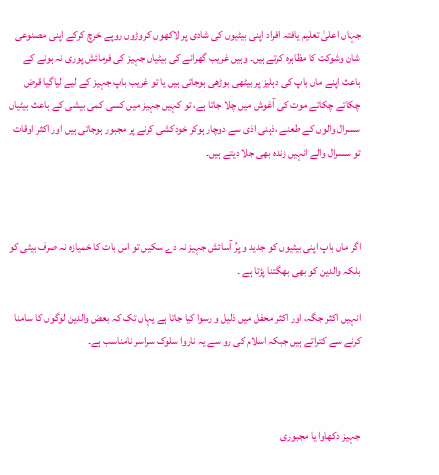جہاں اعلیٰ تعلیم یافتہ افراد اپنی بیٹیوں کی شادی پر لاکھوں کروڑوں روپے خرچ کرکے اپنی مصنوعی شان وشوکت کا مظاہرہ کرتے ہیں۔ وہیں غریب گھرانے کی بیٹیاں جہیز کی فرمائش پوری نہ ہونے کے باعث اپنے ماں باپ کی دہلیز پر بیٹھی بوڑھی ہوجاتی ہیں یا تو غریب باپ جہیز کے لیے لیاگیا قرض چکاتے چکاتے موت کی آغوش میں چلا جاتا ہے، تو کہیں جہیز میں کسی کمی بیشی کے باعث بیٹیاں سسرال والوں کے طعنے ،ذہنی اذی سے دوچار ہوکر خودکشی کرنے پر مجبور ہوجاتی ہیں اور اکثر اوقات تو سسرال والے انہیں زندہ بھی جلا دیتے ہیں۔



اگر ماں باپ اپنی بیٹیوں کو جدید و پرُ آسائش جہیز نہ دے سکیں تو اس بات کا خمیازہ نہ صرف بیٹی کو بلکہ والدین کو بھی بھگتنا پڑتا ہے ۔

انہیں اکثر جگہ، اور اکثر محفل میں ذلیل و رسوا کیا جاتا ہے یہاں تک کہ بعض والدین لوگوں کا سامنا کرنے سے کتراتے ہیں جبکہ اسلام کی رو سے یہ ناروا سلوک سراسر نامناسب ہے۔



جہیز دکھاوا یا مجبوری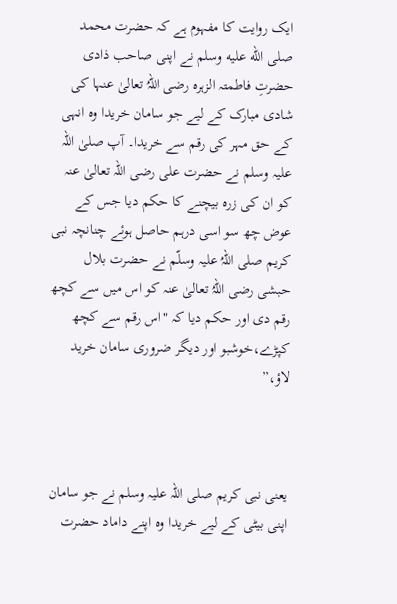ایک روایت کا مفہوم ہے کہ حضرت محمد صلى الله عليه وسلم نے اپنی صاحب ذادی حضرتِ فاطمتہ الزہرہ رضی اللہُ تعالیٰ عنہا کی شادی مبارک کے لیے جو سامان خریدا وہ انہی کے حق مہر کی رقم سے خریدا۔ آپ صلیٰ اللہ علیہ وسلم نے حضرت علی رضی اللہ تعالیٰ عنہ کو ان کی زرہ بیچنے کا حکم دیا جس کے عوض چھ سو اسی درہم حاصل ہوئے چنانچہ نبی کریم صلی اللہُ علیہ وسلّم نے حضرت بلال حبشی رضی اللہُ تعالیٰ عنہ کو اس میں سے کچھ رقم دی اور حکم دیا کہ "اس رقم سے کچھ کپڑے،خوشبو اور دیگر ضروری سامان خرید لاؤ،”



یعنی نبی کریم صلی اللہ علیہ وسلم نے جو سامان اپنی بیٹی کے لیے خریدا وہ اپنے داماد حضرت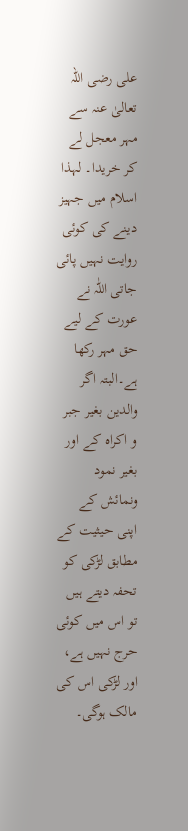علی رضی اللہ تعالیٰ عنہ سے مہر معجل لے کر خریدا۔ لہذا اسلام میں جہیز دینے کی کوئی روایت نہیں پائی جاتی اللّٰہ نے عورت کے لیے حق مہر رکھا ہے۔البتہ اگر والدین بغیر جبر و اکراہ کے اور بغیر نمود ونمائش کے اپنی حیثیت کے مطابق لڑکی کو تحفہ دیتے ہیں تو اس میں کوئی حرج نہیں ہے، اور لڑکی اس کی مالک ہوگی۔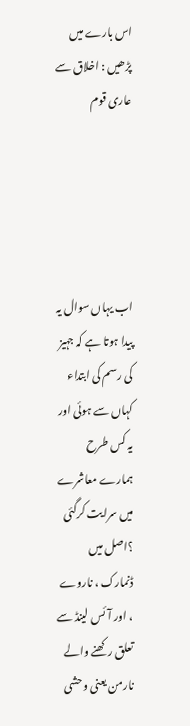اس بارے میں پڑھیں : اخلاق سے عاری قوم





اب یہاں سوال یہ پیدا ہوتا ہے کہ جہیز کی رسم کی ابتداء کہاں سے ہوئی اور یہ کس طرح ہمارے معاشرے میں سرایت کرگئی ؟اصل میں ڈنمارک ، ناروے ، اور آئس لینڈ سے تعلق رکھنے والے نارمن یعنی وحشی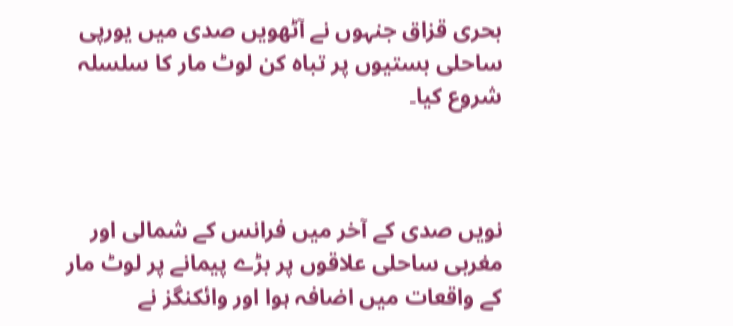بحری قزاق جنہوں نے آٹھویں صدی میں یورپی ساحلی بستیوں پر تباہ کن لوٹ مار کا سلسلہ شروع کیا۔



نویں صدی کے آخر میں فرانس کے شمالی اور مغربی ساحلی علاقوں پر بڑے پیمانے پر لوٹ مار کے واقعات میں اضافہ ہوا اور وائکنگز نے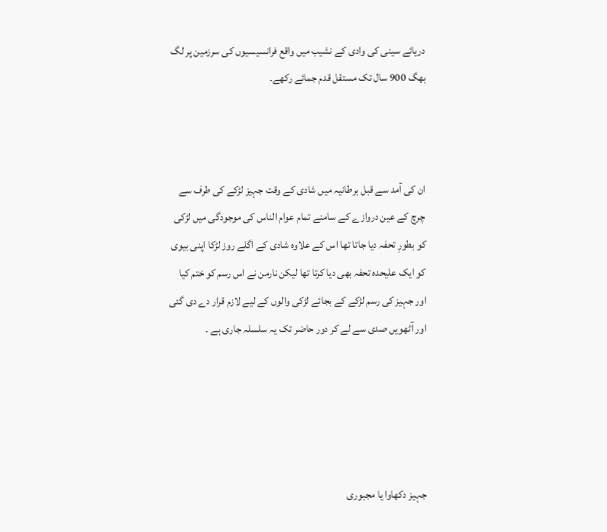دریائے سینی کی وادی کے نشیب میں واقع فرانسیسیوں کی سرزمین پر لگ بھگ 900 سال تک مستقل قدم جمائے رکھے۔



ان کی آمد سے قبل برطانیہ میں شادی کے وقت جہیز لڑکے کی طرف سے چرچ کے عین دروازے کے سامنے تمام عوام الناس کی موجودگی میں لڑکی کو بطورِ تحفہ دیا جاتا تھا اس کے علاوہ شادی کے اگلے روز لڑکا اپنی بیوی کو ایک علیحدہ تحفہ بھی دیا کرتا تھا لیکن نارمن نے اس رسم کو ختم کیا اور جہیز کی رسم لڑکے کے بجائے لڑکی والوں کے لیے لازم قرار دے دی گئی اور آٹھویں صدی سے لے کر دور حاضر تک یہ سلسلہ جاری ہے ۔





جہیز دکھاوا یا مجبوری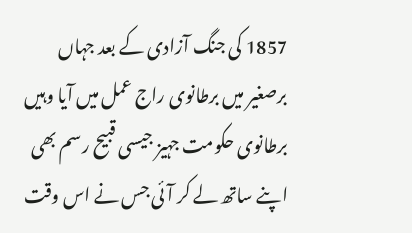1857 کی جنگ آزادی کے بعد جہاں برصغیر میں برطانوی راج عمل میں آیا وہیں برطانوی حکومت جہیز جیسی قبیح رسم بھی اپنے ساتھ لے کر آئی جس نے اس وقت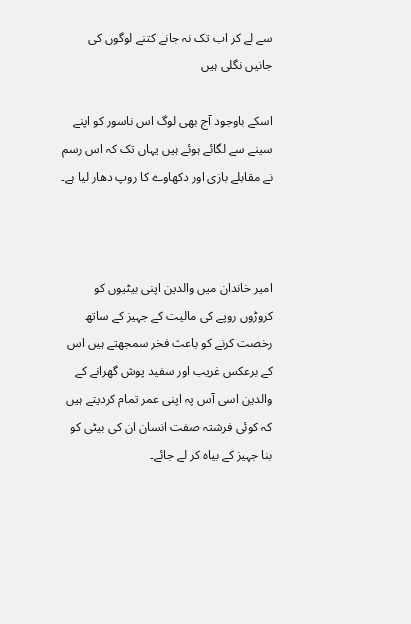سے لے کر اب تک نہ جانے کتنے لوگوں کی جانیں نگلی ہیں

اسکے باوجود آج بھی لوگ اس ناسور کو اپنے سینے سے لگائے ہوئے ہیں یہاں تک کہ اس رسم نے مقابلے بازی اور دکھاوے کا روپ دھار لیا ہے۔



امیر خاندان میں والدین اپنی بیٹیوں کو کروڑوں روپے کی مالیت کے جہیز کے ساتھ رخصت کرنے کو باعث فخر سمجھتے ہیں اس کے برعکس غریب اور سفید پوش گھرانے کے والدین اسی آس پہ اپنی عمر تمام کردیتے ہیں کہ کوئی فرشتہ صفت انسان ان کی بیٹی کو بنا جہیز کے بیاہ کر لے جائے۔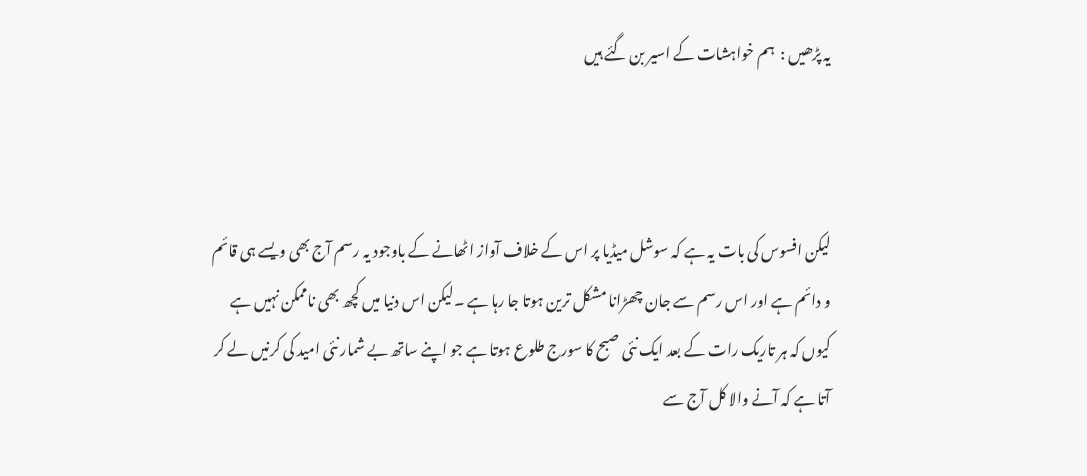یہ پڑھیں :  ہم خواہشات کے اسیر بن گئے ہیں



لیکن افسوس کی بات یہ ہے کہ سوشل میڈیا پر اس کے خلاف آواز اٹھانے کے باوجود یہ رسم آج بھی ویسے ہی قائم و دائم ہے اور اس رسم سے جان چھڑانا مشکل ترین ہوتا جا رہا ہے ۔لیکن اس دنیا میں کچھ بھی ناممکن نہیں ہے کیوں کہ ہر تاریک رات کے بعد ایک نئی صبح کا سورج طلوع ہوتا ہے جو اپنے ساتھ بے شمار نئی امید کی کرنیں لے کر آتا ہے کہ آنے والا کل آج سے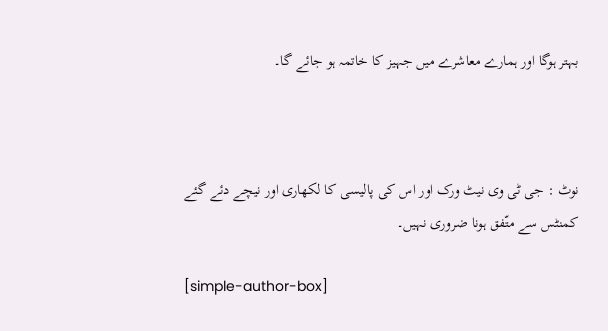بہتر ہوگا اور ہمارے معاشرے میں جہیز کا خاتمہ ہو جائے گا۔



نوٹ : جی ٹی وی نیٹ ورک اور اس کی پالیسی کا لکھاری اور نیچے دئے گئے کمنٹس سے متّفق ہونا ضروری نہیں۔

[simple-author-box]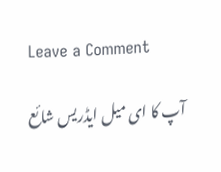Leave a Comment

آپ کا ای میل ایڈریس شائع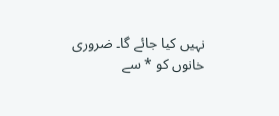نہیں کیا جائے گا۔ ضروری خانوں کو * سے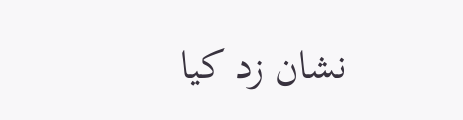نشان زد کیا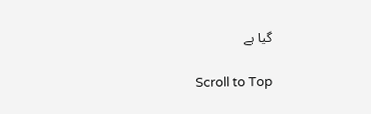گیا ہے

Scroll to Top